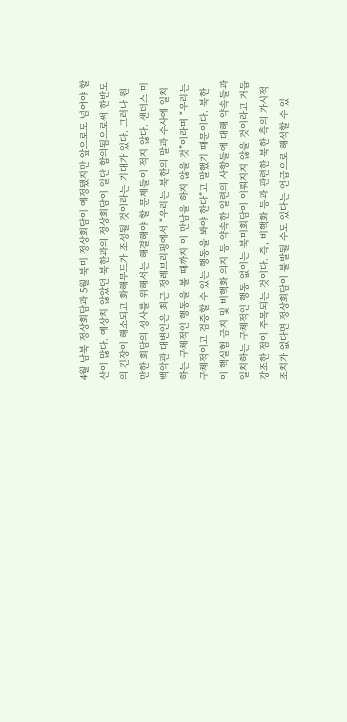4월 남북 정상회담과 5월 북미 정상회담이 예정됐지만 앞으로도 넘어야 할 산이 많다. 예상치 않았던 북한과의 정상회담이 일단 합의됨으로써 한반도의 긴장이 해소되고 화해무드가 조성될 것이라는 기대가 있다. 그러나 원만한 회담의 성사를 위해서는 해결해야 할 문제들이 적지 않다. 샌더스 미 백악관 대변인은 최근 정례브리핑에서 “우리는 북한의 말과 수사에 일치하는 구체적인 행동을 볼 때까지 이 만남을 하지 않을 것”이라며 “우리는 구체적이고 검증할 수 있는 행동을 봐야 한다”고 말했기 때문이다. 북한이 핵실험 금지 및 비핵화 의지 등 약속한 일련의 사항들에 대해 약속들과 일치하는 구체적인 행동 없이는 북미회담이 이뤄지지 않을 것이라고 거듭 강조한 점이 주목되는 것이다. 즉, 비핵화 등과 관련한 북한 측의 가시적 조치가 없다면 정상회담이 불발될 수도 있다는 언급으로 해석할 수 있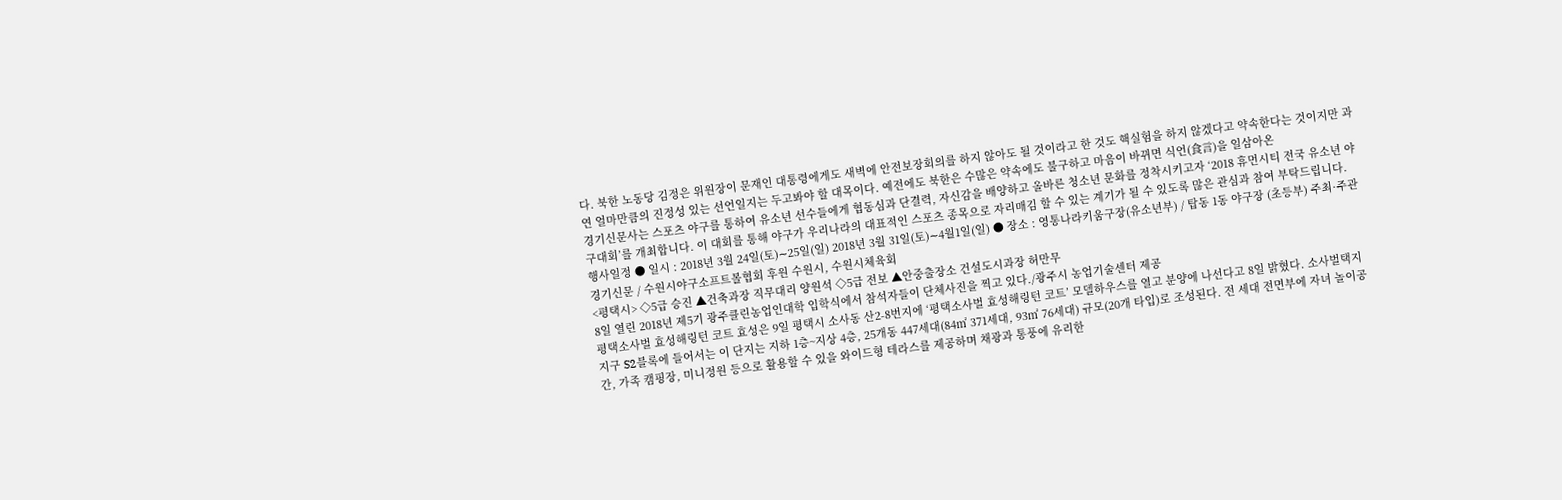다. 북한 노동당 김정은 위원장이 문재인 대통령에게도 새벽에 안전보장회의를 하지 않아도 될 것이라고 한 것도 핵실험을 하지 않겠다고 약속한다는 것이지만 과연 얼마만큼의 진정성 있는 선언일지는 두고봐야 할 대목이다. 예전에도 북한은 수많은 약속에도 불구하고 마음이 바뀌면 식언(食言)을 일삼아온
경기신문사는 스포츠 야구를 통하여 유소년 선수들에게 협동심과 단결력, 자신감을 배양하고 올바른 청소년 문화를 정착시키고자 ‘2018 휴먼시티 전국 유소년 야구대회’를 개최합니다. 이 대회를 통해 야구가 우리나라의 대표적인 스포츠 종목으로 자리매김 할 수 있는 계기가 될 수 있도록 많은 관심과 참여 부탁드립니다. 행사일정 ● 일시 : 2018년 3월 24일(토)∼25일(일) 2018년 3월 31일(토)∼4월1일(일) ● 장소 : 영통나라키움구장(유소년부) / 탑동 1동 야구장 (초등부) 주최·주관 경기신문 / 수원시야구소프트볼협회 후원 수원시, 수원시체육회
<평택시> ◇5급 승진 ▲건축과장 직무대리 양원석 ◇5급 전보 ▲안중출장소 건설도시과장 허만무
8일 열린 2018년 제5기 광주클린농업인대학 입학식에서 참석자들이 단체사진을 찍고 있다./광주시 농업기술센터 제공
평택소사벌 효성해링턴 코트 효성은 9일 평택시 소사동 산2-8번지에 ‘평택소사벌 효성해링턴 코트’ 모델하우스를 열고 분양에 나선다고 8일 밝혔다. 소사벌택지지구 S2블록에 들어서는 이 단지는 지하 1층~지상 4층, 25개동 447세대(84㎡ 371세대, 93㎡ 76세대) 규모(20개 타입)로 조성된다. 전 세대 전면부에 자녀 놀이공간, 가족 캠핑장, 미니정원 등으로 활용할 수 있을 와이드형 테라스를 제공하며 채광과 통풍에 유리한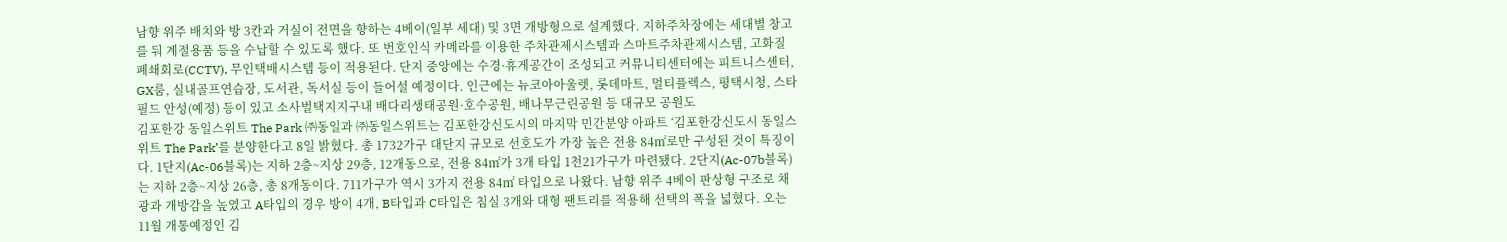남향 위주 배치와 방 3칸과 거실이 전면을 향하는 4베이(일부 세대) 및 3면 개방형으로 설계했다. 지하주차장에는 세대별 창고를 둬 계절용품 등을 수납할 수 있도록 했다. 또 번호인식 카메라를 이용한 주차관제시스템과 스마트주차관제시스템, 고화질 폐쇄회로(CCTV), 무인택배시스템 등이 적용된다. 단지 중앙에는 수경·휴게공간이 조성되고 커뮤니티센터에는 피트니스센터, GX룸, 실내골프연습장, 도서관, 독서실 등이 들어설 예정이다. 인근에는 뉴코아아울렛, 롯데마트, 멀티플렉스, 평택시청, 스타필드 안성(예정) 등이 있고 소사벌택지지구내 배다리생태공원·호수공원, 배나무근린공원 등 대규모 공원도
김포한강 동일스위트 The Park ㈜동일과 ㈜동일스위트는 김포한강신도시의 마지막 민간분양 아파트 ‘김포한강신도시 동일스위트 The Park’를 분양한다고 8일 밝혔다. 총 1732가구 대단지 규모로 선호도가 가장 높은 전용 84㎡로만 구성된 것이 특징이다. 1단지(Ac-06블록)는 지하 2층~지상 29층, 12개동으로, 전용 84㎡가 3개 타입 1천21가구가 마련됐다. 2단지(Ac-07b블록)는 지하 2층~지상 26층, 총 8개동이다. 711가구가 역시 3가지 전용 84㎡ 타입으로 나왔다. 남향 위주 4베이 판상형 구조로 채광과 개방감을 높였고 A타입의 경우 방이 4개, B타입과 C타입은 침실 3개와 대형 팬트리를 적용해 선택의 폭을 넓혔다. 오는 11월 개통예정인 김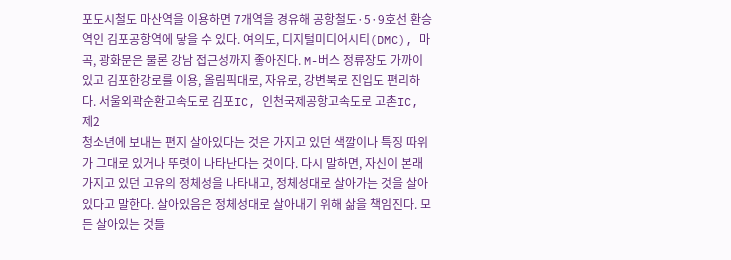포도시철도 마산역을 이용하면 7개역을 경유해 공항철도·5·9호선 환승역인 김포공항역에 닿을 수 있다. 여의도, 디지털미디어시티(DMC), 마곡, 광화문은 물론 강남 접근성까지 좋아진다. M-버스 정류장도 가까이 있고 김포한강로를 이용, 올림픽대로, 자유로, 강변북로 진입도 편리하다. 서울외곽순환고속도로 김포IC, 인천국제공항고속도로 고촌IC, 제2
청소년에 보내는 편지 살아있다는 것은 가지고 있던 색깔이나 특징 따위가 그대로 있거나 뚜렷이 나타난다는 것이다. 다시 말하면, 자신이 본래 가지고 있던 고유의 정체성을 나타내고, 정체성대로 살아가는 것을 살아있다고 말한다. 살아있음은 정체성대로 살아내기 위해 삶을 책임진다. 모든 살아있는 것들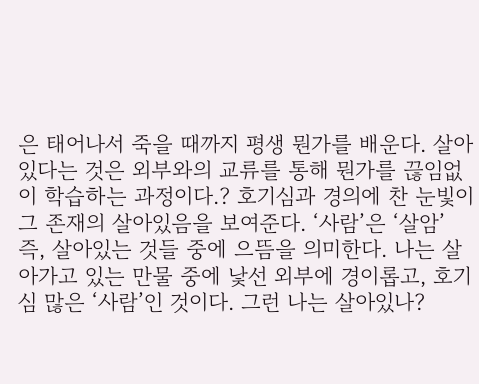은 태어나서 죽을 때까지 평생 뭔가를 배운다. 살아있다는 것은 외부와의 교류를 통해 뭔가를 끊임없이 학습하는 과정이다.? 호기심과 경의에 찬 눈빛이 그 존재의 살아있음을 보여준다. ‘사람’은 ‘살암’ 즉, 살아있는 것들 중에 으뜸을 의미한다. 나는 살아가고 있는 만물 중에 낯선 외부에 경이롭고, 호기심 많은 ‘사람’인 것이다. 그런 나는 살아있나?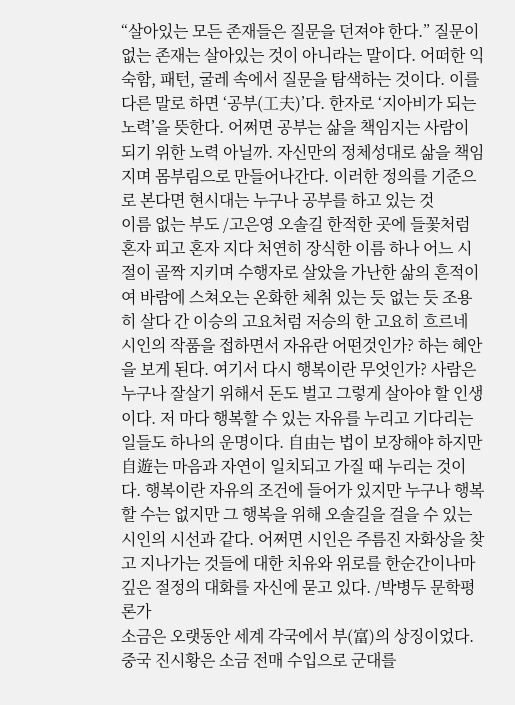“살아있는 모든 존재들은 질문을 던져야 한다.” 질문이 없는 존재는 살아있는 것이 아니라는 말이다. 어떠한 익숙함, 패턴, 굴레 속에서 질문을 탐색하는 것이다. 이를 다른 말로 하면 ‘공부(工夫)’다. 한자로 ‘지아비가 되는 노력’을 뜻한다. 어쩌면 공부는 삶을 책임지는 사람이 되기 위한 노력 아닐까. 자신만의 정체성대로 삶을 책임지며 몸부림으로 만들어나간다. 이러한 정의를 기준으로 본다면 현시대는 누구나 공부를 하고 있는 것
이름 없는 부도 /고은영 오솔길 한적한 곳에 들꽃처럼 혼자 피고 혼자 지다 처연히 장식한 이름 하나 어느 시절이 골짝 지키며 수행자로 살았을 가난한 삶의 흔적이여 바람에 스쳐오는 온화한 체취 있는 듯 없는 듯 조용히 살다 간 이승의 고요처럼 저승의 한 고요히 흐르네 시인의 작품을 접하면서 자유란 어떤것인가? 하는 혜안을 보게 된다. 여기서 다시 행복이란 무엇인가? 사람은 누구나 잘살기 위해서 돈도 벌고 그렇게 살아야 할 인생이다. 저 마다 행복할 수 있는 자유를 누리고 기다리는 일들도 하나의 운명이다. 自由는 법이 보장해야 하지만 自遊는 마음과 자연이 일치되고 가질 때 누리는 것이다. 행복이란 자유의 조건에 들어가 있지만 누구나 행복할 수는 없지만 그 행복을 위해 오솔길을 걸을 수 있는 시인의 시선과 같다. 어쩌면 시인은 주름진 자화상을 찾고 지나가는 것들에 대한 치유와 위로를 한순간이나마 깊은 절정의 대화를 자신에 묻고 있다. /박병두 문학평론가
소금은 오랫동안 세계 각국에서 부(富)의 상징이었다. 중국 진시황은 소금 전매 수입으로 군대를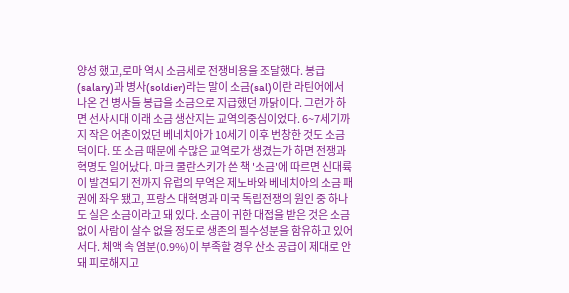양성 했고,로마 역시 소금세로 전쟁비용을 조달했다. 봉급(salary)과 병사(soldier)라는 말이 소금(sal)이란 라틴어에서 나온 건 병사들 봉급을 소금으로 지급했던 까닭이다. 그런가 하면 선사시대 이래 소금 생산지는 교역의중심이었다. 6~7세기까지 작은 어촌이었던 베네치아가 10세기 이후 번창한 것도 소금 덕이다. 또 소금 때문에 수많은 교역로가 생겼는가 하면 전쟁과 혁명도 일어났다. 마크 쿨란스키가 쓴 책 '소금'에 따르면 신대륙이 발견되기 전까지 유럽의 무역은 제노바와 베네치아의 소금 패권에 좌우 됐고, 프랑스 대혁명과 미국 독립전쟁의 원인 중 하나도 실은 소금이라고 돼 있다. 소금이 귀한 대접을 받은 것은 소금 없이 사람이 살수 없을 정도로 생존의 필수성분을 함유하고 있어서다. 체액 속 염분(0.9%)이 부족할 경우 산소 공급이 제대로 안돼 피로해지고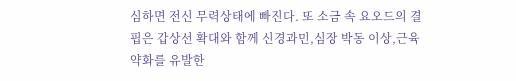심하면 전신 무력상태에 빠진다. 또 소금 속 요오드의 결핍은 갑상선 확대와 함께 신경과민,심장 박동 이상,근육 약화를 유발한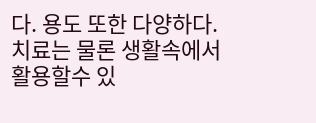다. 용도 또한 다양하다. 치료는 물론 생활속에서 활용할수 있